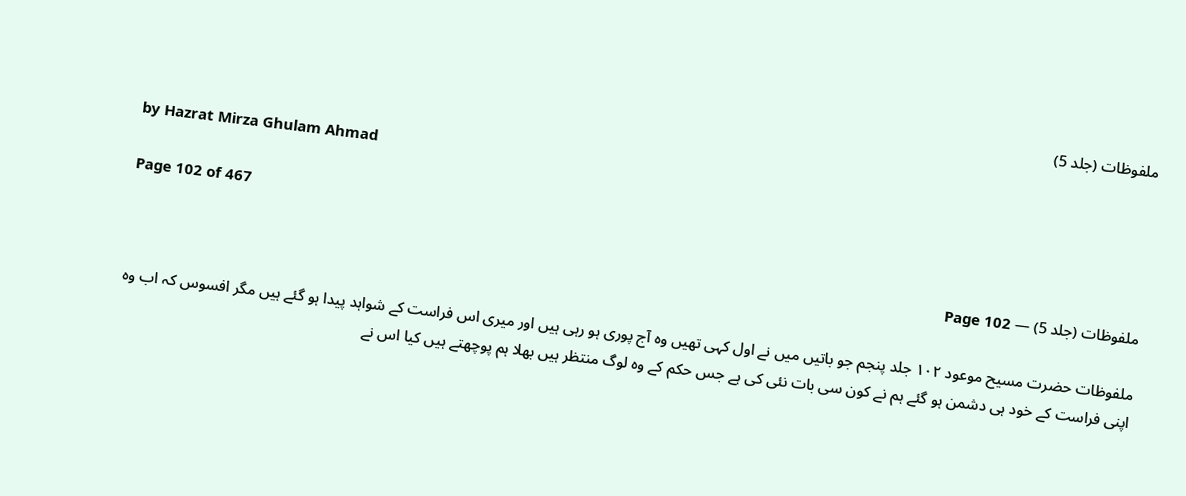ملفوظات (جلد 5)

by Hazrat Mirza Ghulam Ahmad

Page 102 of 467

ملفوظات (جلد 5) — Page 102

ملفوظات حضرت مسیح موعود ۱۰۲ جلد پنجم جو باتیں میں نے اول کہی تھیں وہ آج پوری ہو رہی ہیں اور میری اس فراست کے شواہد پیدا ہو گئے ہیں مگر افسوس کہ اب وہ اپنی فراست کے خود ہی دشمن ہو گئے ہم نے کون سی بات نئی کی ہے جس حکم کے وہ لوگ منتظر ہیں بھلا ہم پوچھتے ہیں کیا اس نے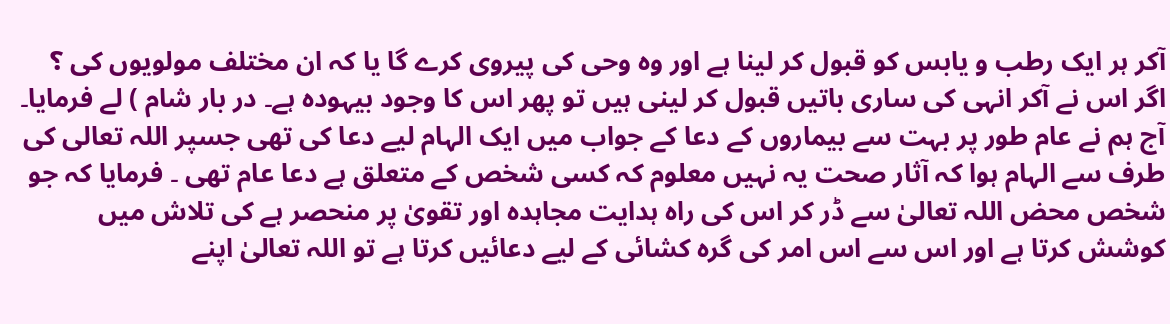آکر ہر ایک رطب و یابس کو قبول کر لینا ہے اور وہ وحی کی پیروی کرے گا یا کہ ان مختلف مولویوں کی ؟ اگر اس نے آکر انہی کی ساری باتیں قبول کر لینی ہیں تو پھر اس کا وجود بیہودہ ہے۔ در بار شام ) لے فرمایا۔ آج ہم نے عام طور پر بہت سے بیماروں کے دعا کے جواب میں ایک الہام لیے دعا کی تھی جسپر اللہ تعالی کی طرف سے الہام ہوا کہ آثار صحت یہ نہیں معلوم کہ کسی شخص کے متعلق ہے دعا عام تھی ۔ فرمایا کہ جو شخص محض اللہ تعالیٰ سے ڈر کر اس کی راہ ہدایت مجاہدہ اور تقویٰ پر منحصر ہے کی تلاش میں کوشش کرتا ہے اور اس سے اس امر کی گرہ کشائی کے لیے دعائیں کرتا ہے تو اللہ تعالیٰ اپنے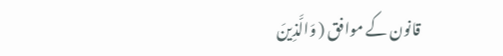قانون کے موافق ( وَالَّذِينَ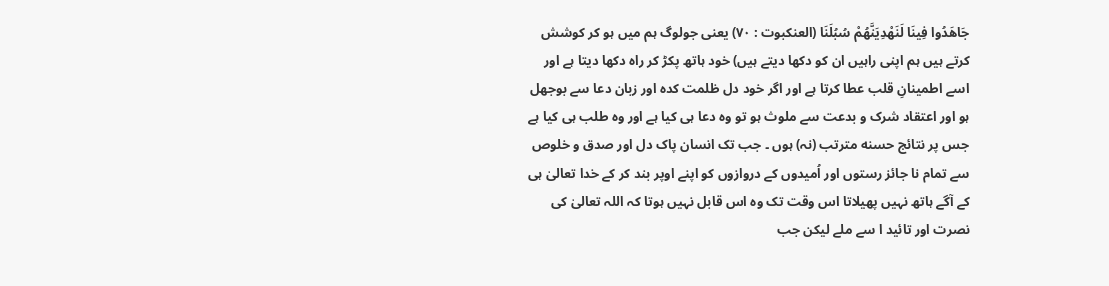جَاهَدُوا فِينَا لَنَهْدِيَنَّهُمْ سُبُلَنَا (العنکبوت : ۷۰) یعنی جولوگ ہم میں ہو کر کوشش کرتے ہیں ہم اپنی راہیں ان کو دکھا دیتے ہیں) خود ہاتھ پکڑ کر راہ دکھا دیتا ہے اور اسے اطمینانِ قلب عطا کرتا ہے اور اگر خود دل ظلمت کدہ اور زبان دعا سے بوجھل ہو اور اعتقاد شرک و بدعت سے ملوث ہو تو وہ دعا ہی کیا ہے اور وہ طلب ہی کیا ہے جس پر نتائج حسنه مترتب (نہ) ہوں ۔ جب تک انسان پاک دل اور صدق و خلوص سے تمام نا جائز رستوں اور اُمیدوں کے دروازوں کو اپنے اوپر بند کر کے خدا تعالیٰ ہی کے آگے ہاتھ نہیں پھیلاتا اس وقت تک وہ اس قابل نہیں ہوتا کہ اللہ تعالیٰ کی نصرت اور تائید ا سے ملے لیکن جب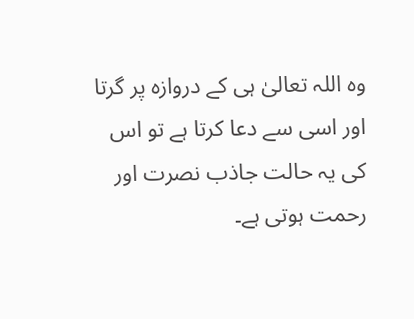وہ اللہ تعالیٰ ہی کے دروازہ پر گرتا اور اسی سے دعا کرتا ہے تو اس کی یہ حالت جاذب نصرت اور رحمت ہوتی ہے۔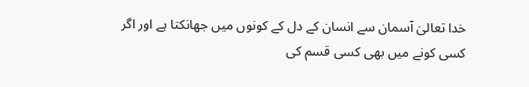خدا تعالیٰ آسمان سے انسان کے دل کے کونوں میں جھانکتا ہے اور اگر کسی کونے میں بھی کسی قسم کی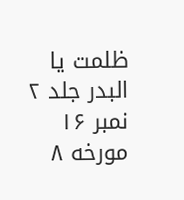ظلمت یا البدر جلد ۲ نمبر ۱۶ مورخه ۸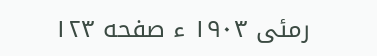رمئی ۱۹۰۳ ء صفحه ۱۲۳